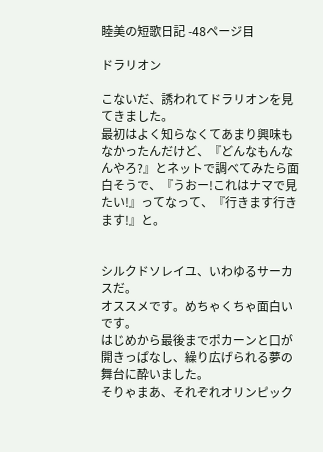睦美の短歌日記 -48ページ目

ドラリオン

こないだ、誘われてドラリオンを見てきました。
最初はよく知らなくてあまり興味もなかったんだけど、『どんなもんなんやろ?』とネットで調べてみたら面白そうで、『うおー!これはナマで見たい!』ってなって、『行きます行きます!』と。


シルクドソレイユ、いわゆるサーカスだ。
オススメです。めちゃくちゃ面白いです。
はじめから最後までポカーンと口が開きっぱなし、繰り広げられる夢の舞台に酔いました。
そりゃまあ、それぞれオリンピック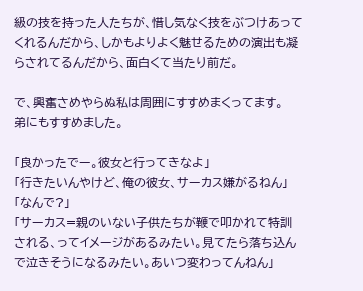級の技を持った人たちが、惜し気なく技をぶつけあってくれるんだから、しかもよりよく魅せるための演出も凝らされてるんだから、面白くて当たり前だ。

で、興奮さめやらぬ私は周囲にすすめまくってます。
弟にもすすめました。

「良かったでー。彼女と行ってきなよ」
「行きたいんやけど、俺の彼女、サーカス嫌がるねん」
「なんで?」
「サーカス=親のいない子供たちが鞭で叩かれて特訓される、ってイメージがあるみたい。見てたら落ち込んで泣きそうになるみたい。あいつ変わってんねん」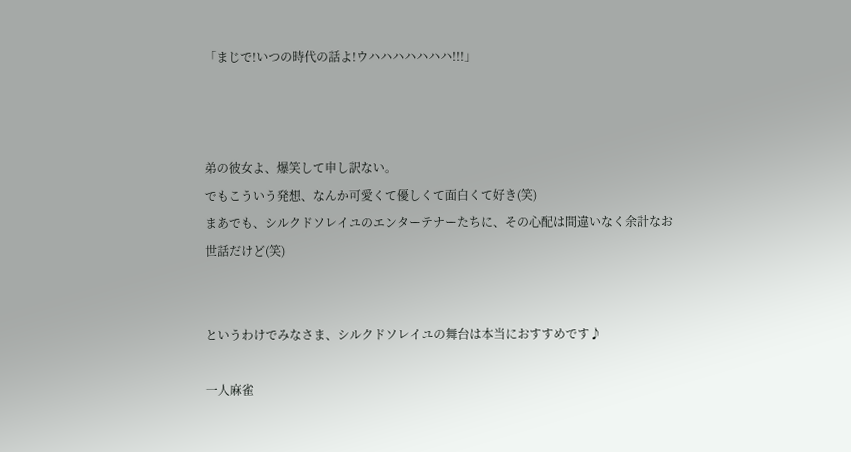「まじで!いつの時代の話よ!ウハハハハハハハ!!!」



弟の彼女よ、爆笑して申し訳ない。
でもこういう発想、なんか可愛くて優しくて面白くて好き(笑)
まあでも、シルクドソレイユのエンターテナーたちに、その心配は間違いなく余計なお世話だけど(笑)


というわけでみなさま、シルクドソレイユの舞台は本当におすすめです♪

一人麻雀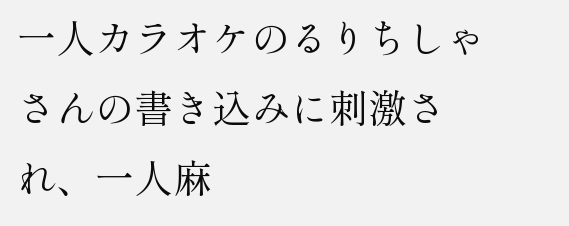一人カラオケのるりちしゃさんの書き込みに刺激され、一人麻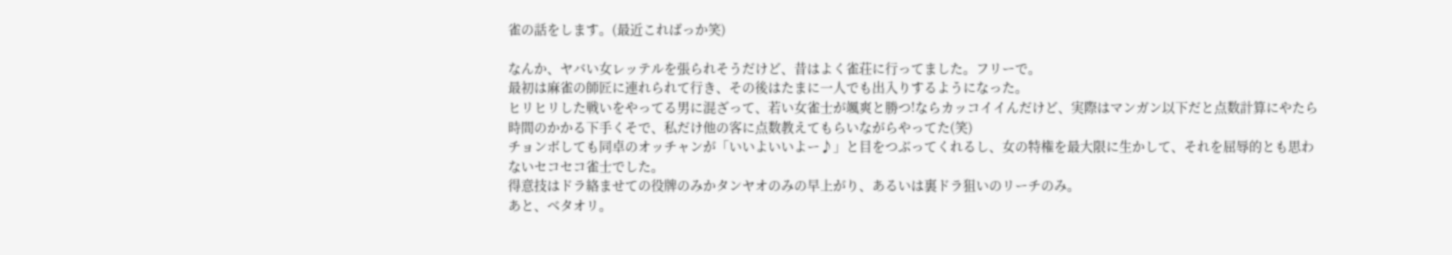雀の話をします。(最近こればっか笑)

なんか、ヤバい女レッテルを張られそうだけど、昔はよく雀荘に行ってました。フリーで。
最初は麻雀の師匠に連れられて行き、その後はたまに一人でも出入りするようになった。
ヒリヒリした戦いをやってる男に混ざって、若い女雀士が颯爽と勝つ!ならカッコイイんだけど、実際はマンガン以下だと点数計算にやたら時間のかかる下手くそで、私だけ他の客に点数教えてもらいながらやってた(笑)
チョンボしても同卓のオッチャンが「いいよいいよー♪」と目をつぶってくれるし、女の特権を最大限に生かして、それを屈辱的とも思わないセコセコ雀士でした。
得意技はドラ絡ませての役牌のみかタンヤオのみの早上がり、あるいは裏ドラ狙いのリーチのみ。
あと、ベタオリ。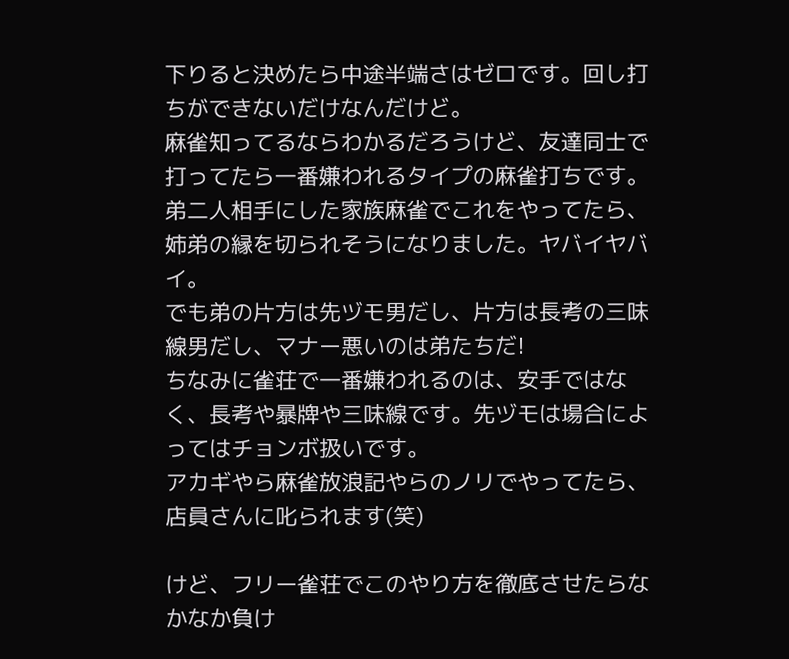下りると決めたら中途半端さはゼロです。回し打ちができないだけなんだけど。
麻雀知ってるならわかるだろうけど、友達同士で打ってたら一番嫌われるタイプの麻雀打ちです。
弟二人相手にした家族麻雀でこれをやってたら、姉弟の縁を切られそうになりました。ヤバイヤバイ。
でも弟の片方は先ヅモ男だし、片方は長考の三味線男だし、マナー悪いのは弟たちだ!
ちなみに雀荘で一番嫌われるのは、安手ではなく、長考や暴牌や三味線です。先ヅモは場合によってはチョンボ扱いです。
アカギやら麻雀放浪記やらのノリでやってたら、店員さんに叱られます(笑)

けど、フリー雀荘でこのやり方を徹底させたらなかなか負け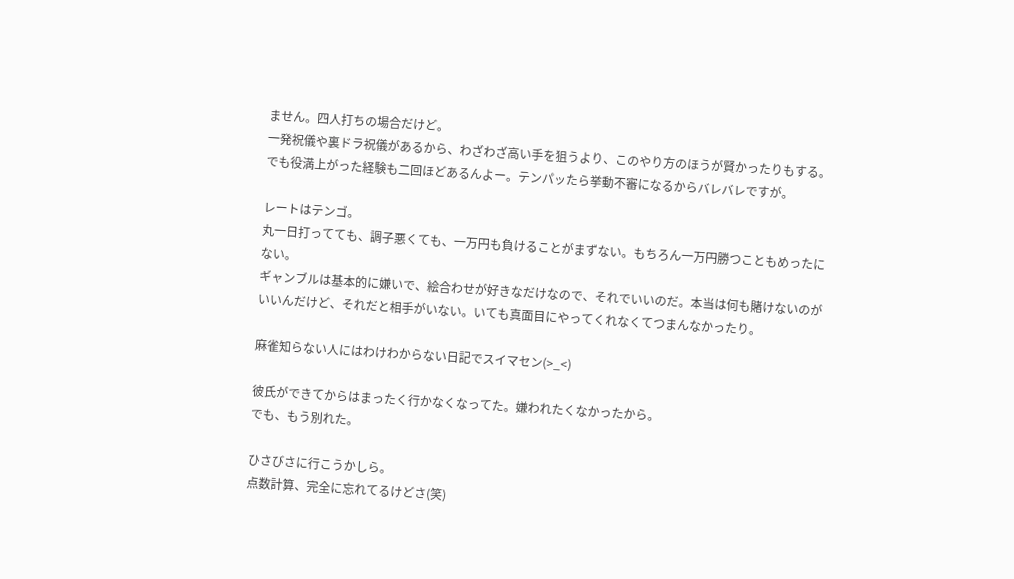ません。四人打ちの場合だけど。
一発祝儀や裏ドラ祝儀があるから、わざわざ高い手を狙うより、このやり方のほうが賢かったりもする。
でも役満上がった経験も二回ほどあるんよー。テンパッたら挙動不審になるからバレバレですが。

レートはテンゴ。
丸一日打ってても、調子悪くても、一万円も負けることがまずない。もちろん一万円勝つこともめったにない。
ギャンブルは基本的に嫌いで、絵合わせが好きなだけなので、それでいいのだ。本当は何も賭けないのがいいんだけど、それだと相手がいない。いても真面目にやってくれなくてつまんなかったり。

麻雀知らない人にはわけわからない日記でスイマセン(>_<)

彼氏ができてからはまったく行かなくなってた。嫌われたくなかったから。
でも、もう別れた。

ひさびさに行こうかしら。
点数計算、完全に忘れてるけどさ(笑)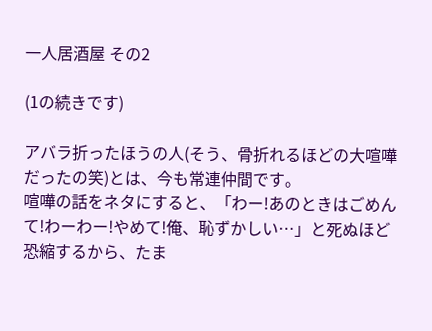一人居酒屋 その2

(1の続きです)

アバラ折ったほうの人(そう、骨折れるほどの大喧嘩だったの笑)とは、今も常連仲間です。
喧嘩の話をネタにすると、「わー!あのときはごめんて!わーわー!やめて!俺、恥ずかしい…」と死ぬほど恐縮するから、たま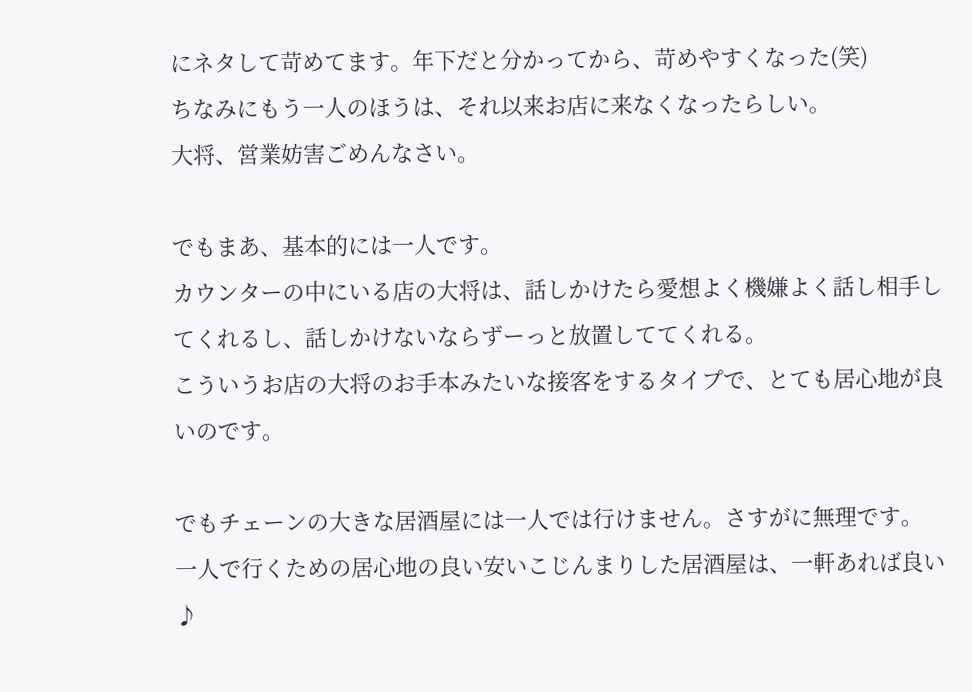にネタして苛めてます。年下だと分かってから、苛めやすくなった(笑)
ちなみにもう一人のほうは、それ以来お店に来なくなったらしい。
大将、営業妨害ごめんなさい。

でもまあ、基本的には一人です。
カウンターの中にいる店の大将は、話しかけたら愛想よく機嫌よく話し相手してくれるし、話しかけないならずーっと放置しててくれる。
こういうお店の大将のお手本みたいな接客をするタイプで、とても居心地が良いのです。

でもチェーンの大きな居酒屋には一人では行けません。さすがに無理です。
一人で行くための居心地の良い安いこじんまりした居酒屋は、一軒あれば良い♪